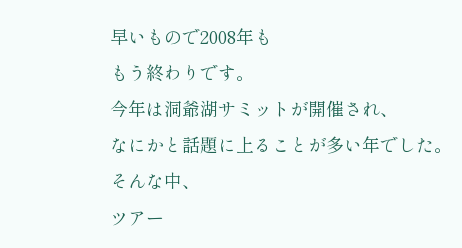早いもので2008年も
もう終わりです。
今年は洞爺湖サミットが開催され、
なにかと話題に上ることが多い年でした。
そんな中、
ツアー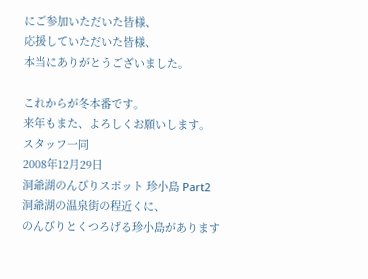にご参加いただいた皆様、
応援していただいた皆様、
本当にありがとうございました。

これからが冬本番です。
来年もまた、よろしくお願いします。
スタッフ一同
2008年12月29日
洞爺湖のんびりスポット 珍小島 Part2
洞爺湖の温泉街の程近くに、
のんびりとくつろげる珍小島があります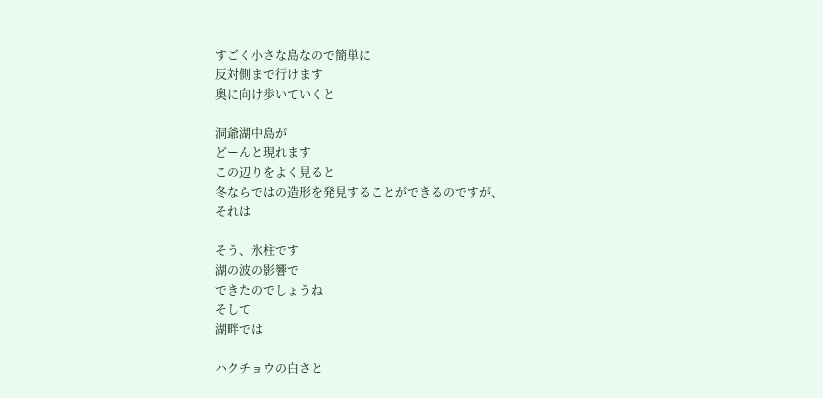すごく小さな島なので簡単に
反対側まで行けます
奥に向け歩いていくと

洞爺湖中島が
どーんと現れます
この辺りをよく見ると
冬ならではの造形を発見することができるのですが、
それは

そう、氷柱です
湖の波の影響で
できたのでしょうね
そして
湖畔では

ハクチョウの白さと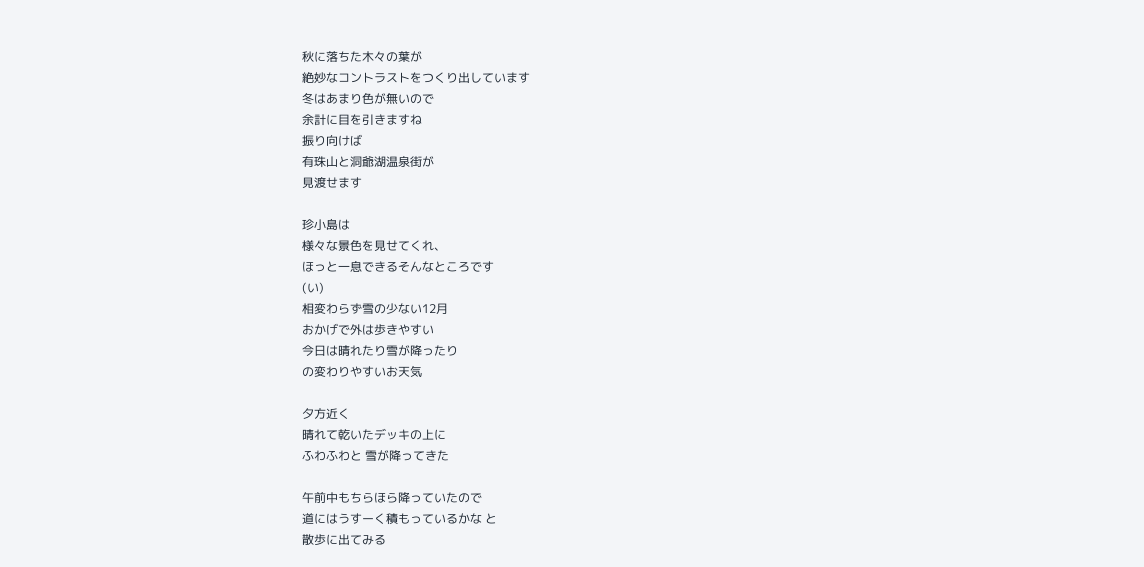秋に落ちた木々の葉が
絶妙なコントラストをつくり出しています
冬はあまり色が無いので
余計に目を引きますね
振り向けば
有珠山と洞爺湖温泉街が
見渡せます

珍小島は
様々な景色を見せてくれ、
ほっと一息できるそんなところです
(い)
相変わらず雪の少ない12月
おかげで外は歩きやすい
今日は晴れたり雪が降ったり
の変わりやすいお天気

夕方近く
晴れて乾いたデッキの上に
ふわふわと 雪が降ってきた

午前中もちらほら降っていたので
道にはうすーく積もっているかな と
散歩に出てみる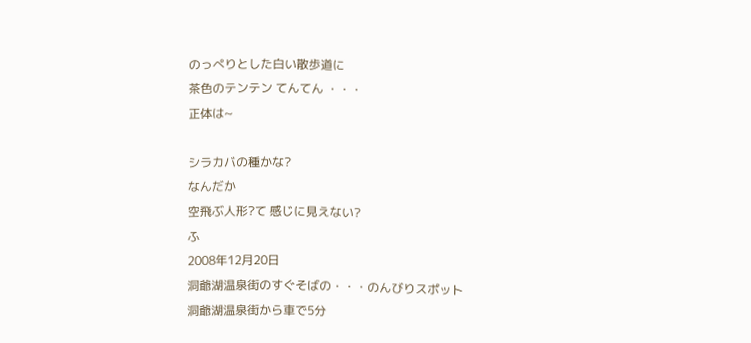のっぺりとした白い散歩道に
茶色のテンテン てんてん ・・・
正体は~

シラカバの種かな?
なんだか
空飛ぶ人形?て 感じに見えない?
ふ
2008年12月20日
洞爺湖温泉街のすぐそばの・・・のんびりスポット
洞爺湖温泉街から車で5分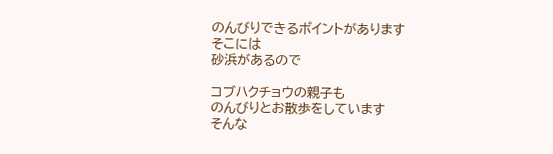のんびりできるポイントがあります
そこには
砂浜があるので

コブハクチョウの親子も
のんびりとお散歩をしています
そんな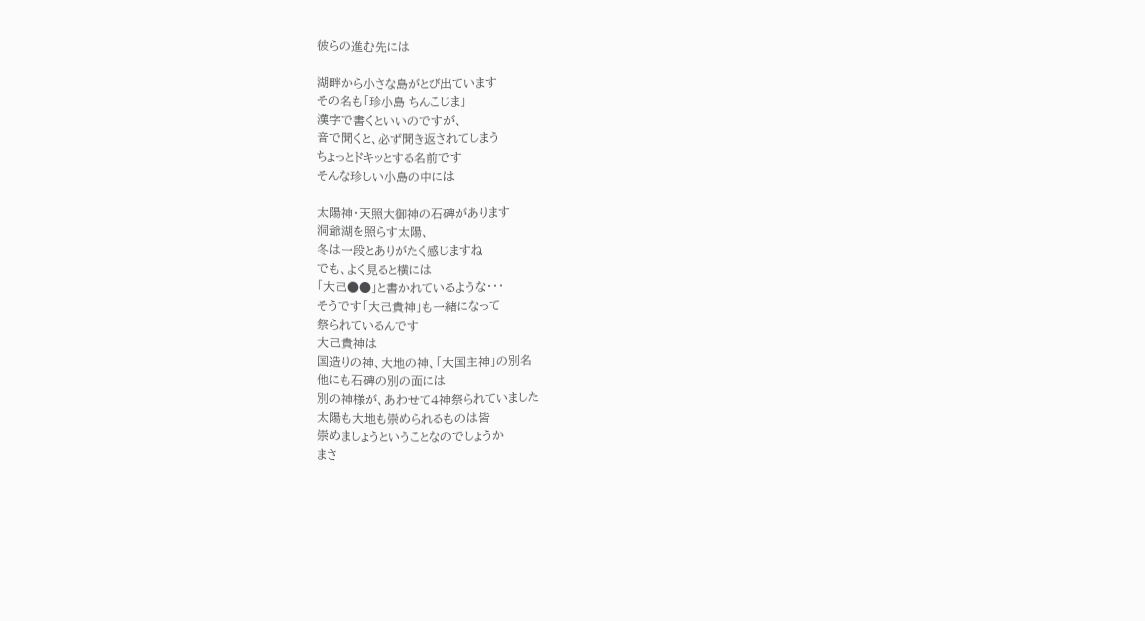彼らの進む先には

湖畔から小さな島がとび出ています
その名も「珍小島 ちんこじま」
漢字で書くといいのですが、
音で聞くと、必ず聞き返されてしまう
ちょっとドキッとする名前です
そんな珍しい小島の中には

太陽神・天照大御神の石碑があります
洞爺湖を照らす太陽、
冬は一段とありがたく感じますね
でも、よく見ると横には
「大己●●」と書かれているような・・・
そうです「大己貴神」も一緒になって
祭られているんです
大己貴神は
国造りの神、大地の神、「大国主神」の別名
他にも石碑の別の面には
別の神様が、あわせて4神祭られていました
太陽も大地も崇められるものは皆
崇めましょうということなのでしょうか
まさ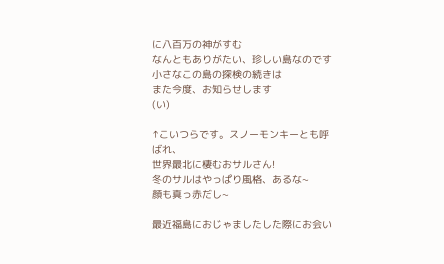に八百万の神がすむ
なんともありがたい、珍しい島なのです
小さなこの島の探検の続きは
また今度、お知らせします
(い)

↑こいつらです。スノーモンキーとも呼ばれ、
世界最北に棲むおサルさん!
冬のサルはやっぱり風格、あるな~
顔も真っ赤だし~

最近福島におじゃましたした際にお会い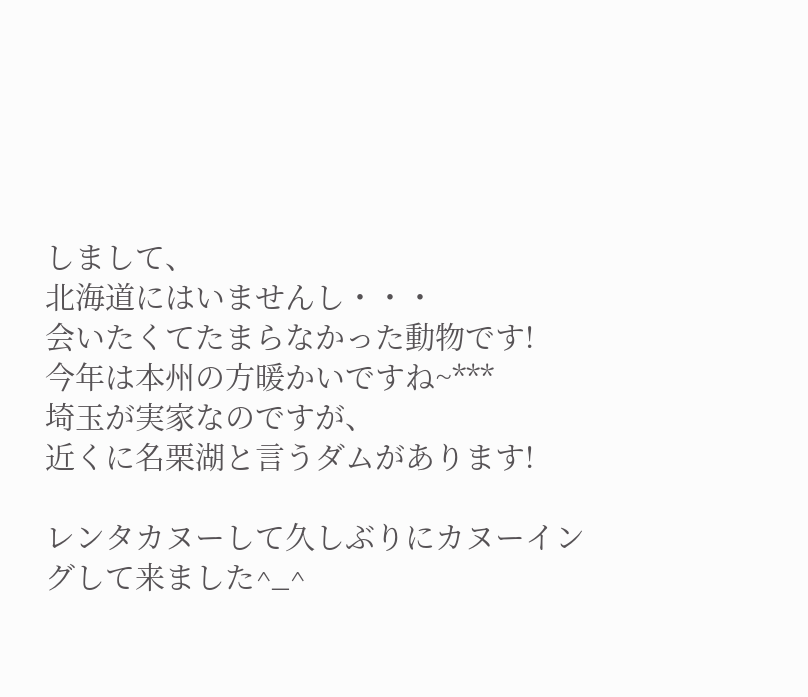しまして、
北海道にはいませんし・・・
会いたくてたまらなかった動物です!
今年は本州の方暖かいですね~***
埼玉が実家なのですが、
近くに名栗湖と言うダムがあります!

レンタカヌーして久しぶりにカヌーイングして来ました^_^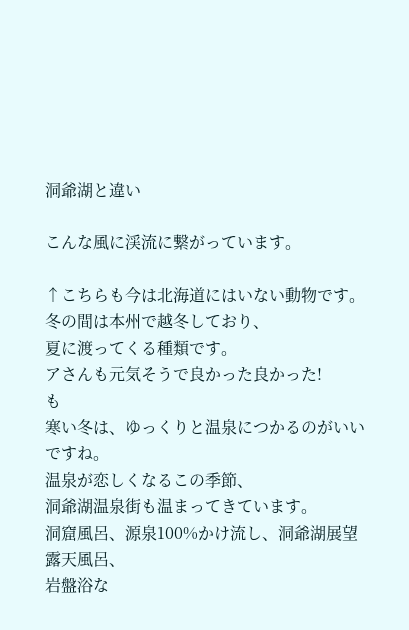洞爺湖と違い

こんな風に渓流に繋がっています。

↑こちらも今は北海道にはいない動物です。
冬の間は本州で越冬しており、
夏に渡ってくる種類です。
アさんも元気そうで良かった良かった!
も
寒い冬は、ゆっくりと温泉につかるのがいいですね。
温泉が恋しくなるこの季節、
洞爺湖温泉街も温まってきています。
洞窟風呂、源泉100%かけ流し、洞爺湖展望露天風呂、
岩盤浴な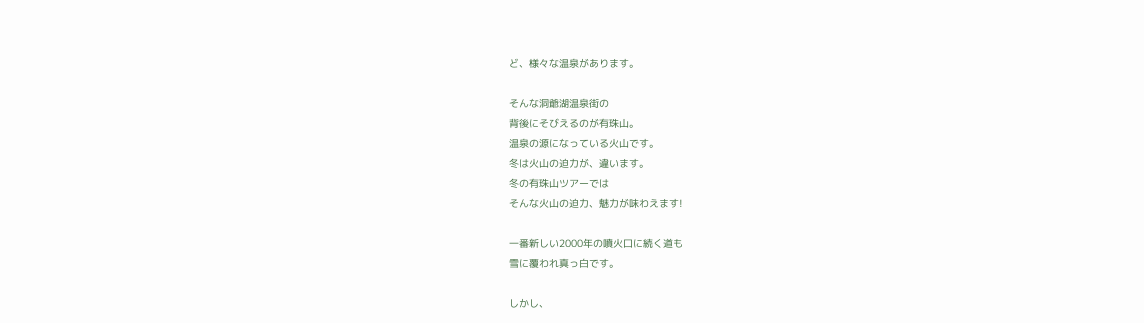ど、様々な温泉があります。

そんな洞爺湖温泉街の
背後にそびえるのが有珠山。
温泉の源になっている火山です。
冬は火山の迫力が、違います。
冬の有珠山ツアーでは
そんな火山の迫力、魅力が味わえます!

一番新しい2000年の噴火口に続く道も
雪に覆われ真っ白です。

しかし、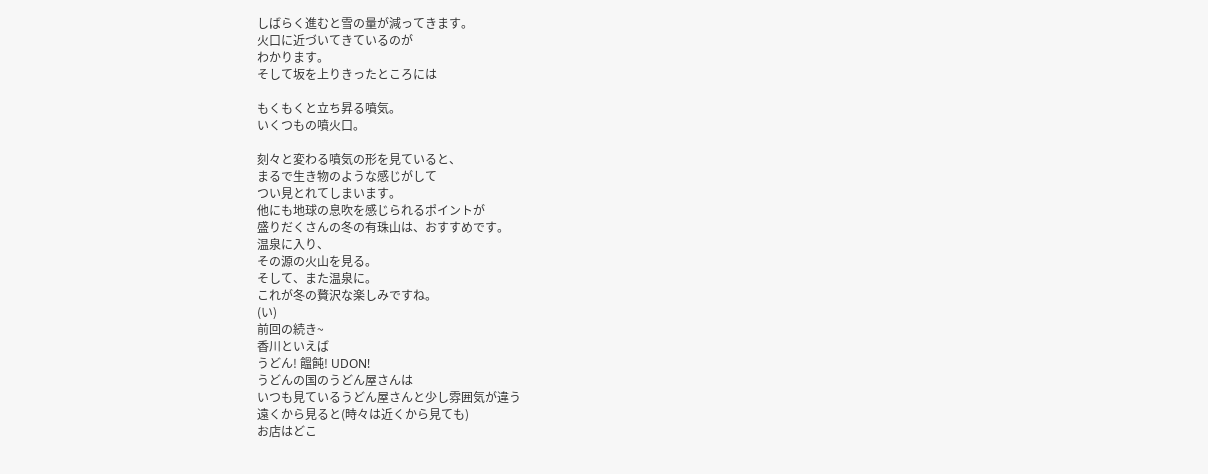しばらく進むと雪の量が減ってきます。
火口に近づいてきているのが
わかります。
そして坂を上りきったところには

もくもくと立ち昇る噴気。
いくつもの噴火口。

刻々と変わる噴気の形を見ていると、
まるで生き物のような感じがして
つい見とれてしまいます。
他にも地球の息吹を感じられるポイントが
盛りだくさんの冬の有珠山は、おすすめです。
温泉に入り、
その源の火山を見る。
そして、また温泉に。
これが冬の贅沢な楽しみですね。
(い)
前回の続き~
香川といえば
うどん! 饂飩! UDON!
うどんの国のうどん屋さんは
いつも見ているうどん屋さんと少し雰囲気が違う
遠くから見ると(時々は近くから見ても)
お店はどこ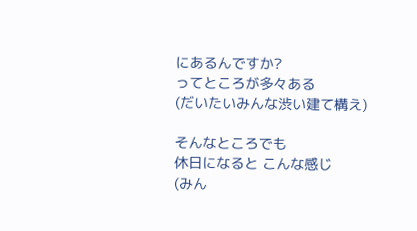にあるんですか?
ってところが多々ある
(だいたいみんな渋い建て構え)

そんなところでも
休日になると こんな感じ
(みん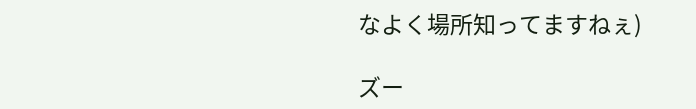なよく場所知ってますねぇ)

ズー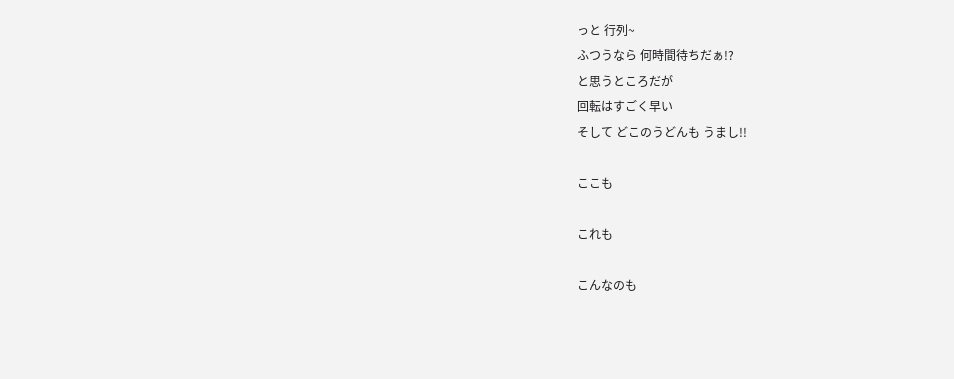っと 行列~
ふつうなら 何時間待ちだぁ!?
と思うところだが
回転はすごく早い
そして どこのうどんも うまし!!

ここも

これも

こんなのも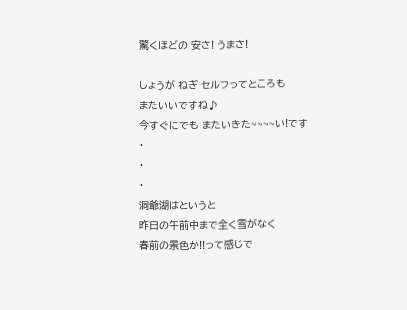驚くほどの 安さ! うまさ!

しょうが ねぎ セルフってところも
またいいですね♪
今すぐにでも またいきた~~~~い!です
・
・
・
洞爺湖はというと
昨日の午前中まで全く雪がなく
春前の景色か!!って感じで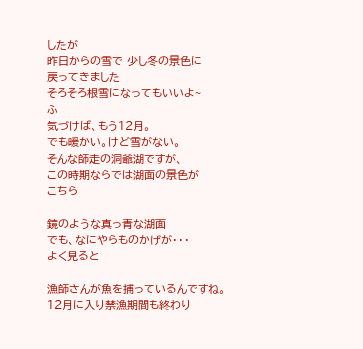したが
昨日からの雪で 少し冬の景色に
戻ってきました
そろそろ根雪になってもいいよ~
ふ
気づけば、もう12月。
でも暖かい。けど雪がない。
そんな師走の洞爺湖ですが、
この時期ならでは湖面の景色が
こちら

鏡のような真っ青な湖面
でも、なにやらものかげが・・・
よく見ると

漁師さんが魚を捕っているんですね。
12月に入り禁漁期間も終わり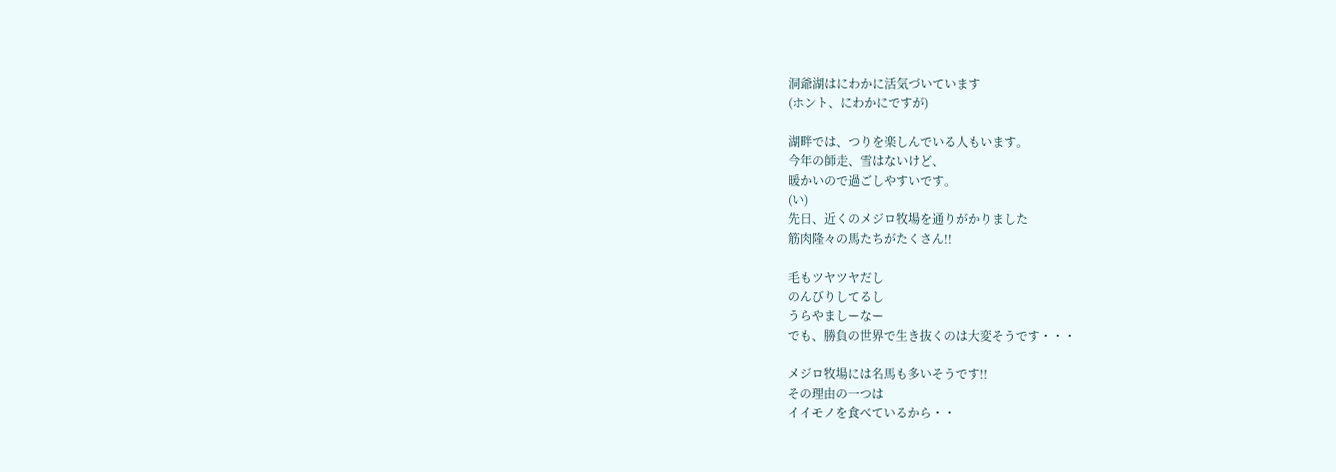洞爺湖はにわかに活気づいています
(ホント、にわかにですが)

湖畔では、つりを楽しんでいる人もいます。
今年の師走、雪はないけど、
暖かいので過ごしやすいです。
(い)
先日、近くのメジロ牧場を通りがかりました
筋肉隆々の馬たちがたくさん!!

毛もツヤツヤだし
のんびりしてるし
うらやましーなー
でも、勝負の世界で生き抜くのは大変そうです・・・

メジロ牧場には名馬も多いそうです!!
その理由の一つは
イイモノを食べているから・・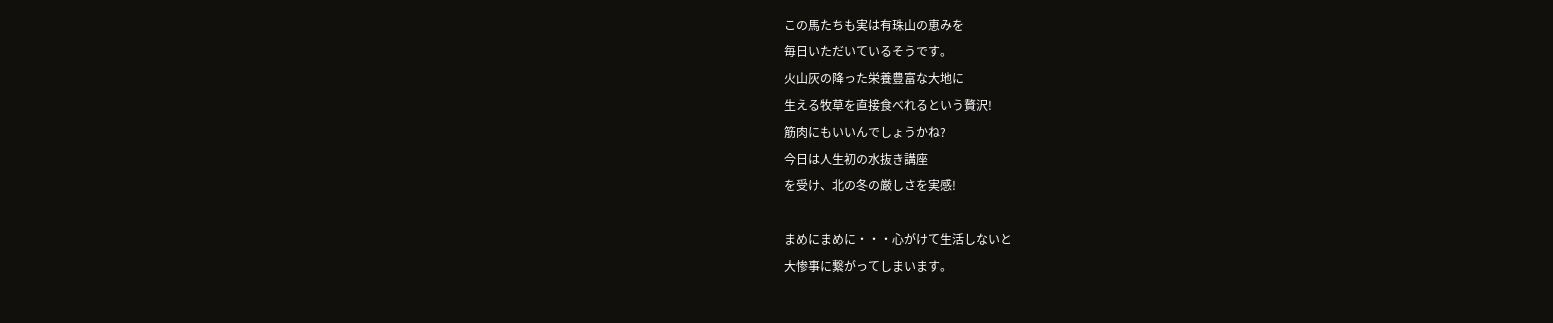この馬たちも実は有珠山の恵みを
毎日いただいているそうです。
火山灰の降った栄養豊富な大地に
生える牧草を直接食べれるという贅沢!
筋肉にもいいんでしょうかね?
今日は人生初の水抜き講座
を受け、北の冬の厳しさを実感!

まめにまめに・・・心がけて生活しないと
大惨事に繋がってしまいます。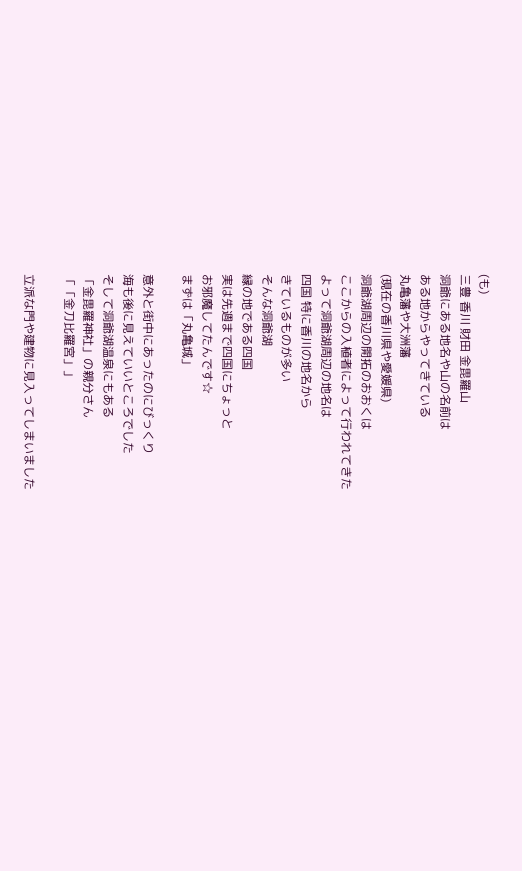(も)
三豊 香川 財田 金毘羅山
洞爺にある地名や山の名前は
ある地からやってきている
丸亀藩や大洲藩
(現在の香川県や愛媛県)
洞爺湖周辺の開拓のおおくは
ここからの入植者によって行われてきた
よって洞爺湖周辺の地名は
四国 特に香川の地名から
きているものが多い
そんな洞爺湖
縁の地である四国
実は先週まで四国にちょっと
お邪魔してたんです☆
まずは「丸亀城」

意外と街中にあったのにびっくり
海も後に見えていいところでした
そして洞爺湖温泉にもある
「金毘羅神社」の親分さん
「「金刀比羅宮」」

立派な門や建物に見入ってしまいました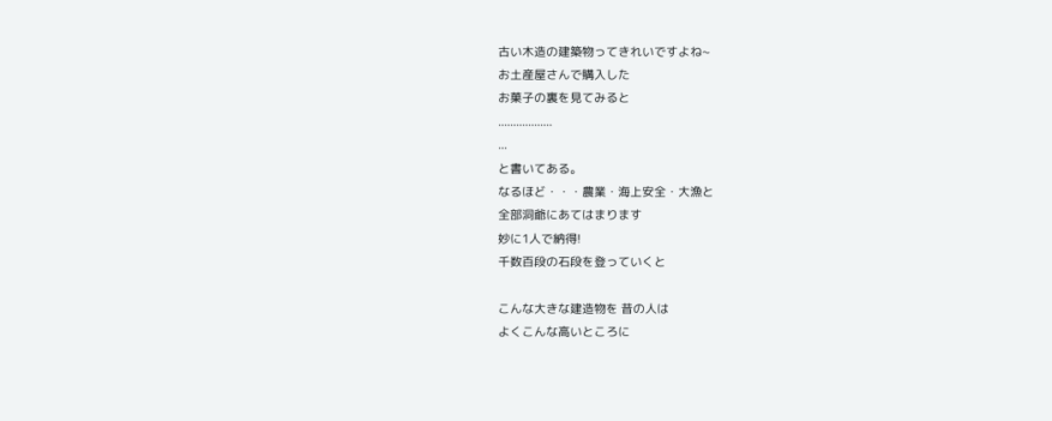古い木造の建築物ってきれいですよね~
お土産屋さんで購入した
お菓子の裏を見てみると
..................
...
と書いてある。
なるほど・・・農業・海上安全・大漁と
全部洞爺にあてはまります
妙に1人で納得!
千数百段の石段を登っていくと

こんな大きな建造物を 昔の人は
よくこんな高いところに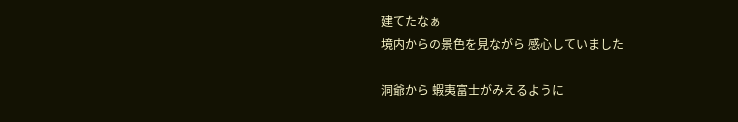建てたなぁ
境内からの景色を見ながら 感心していました

洞爺から 蝦夷富士がみえるように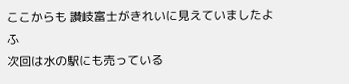ここからも 讃岐富士がきれいに見えていましたよ
ふ
次回は水の駅にも売っている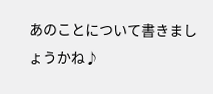あのことについて書きましょうかね♪